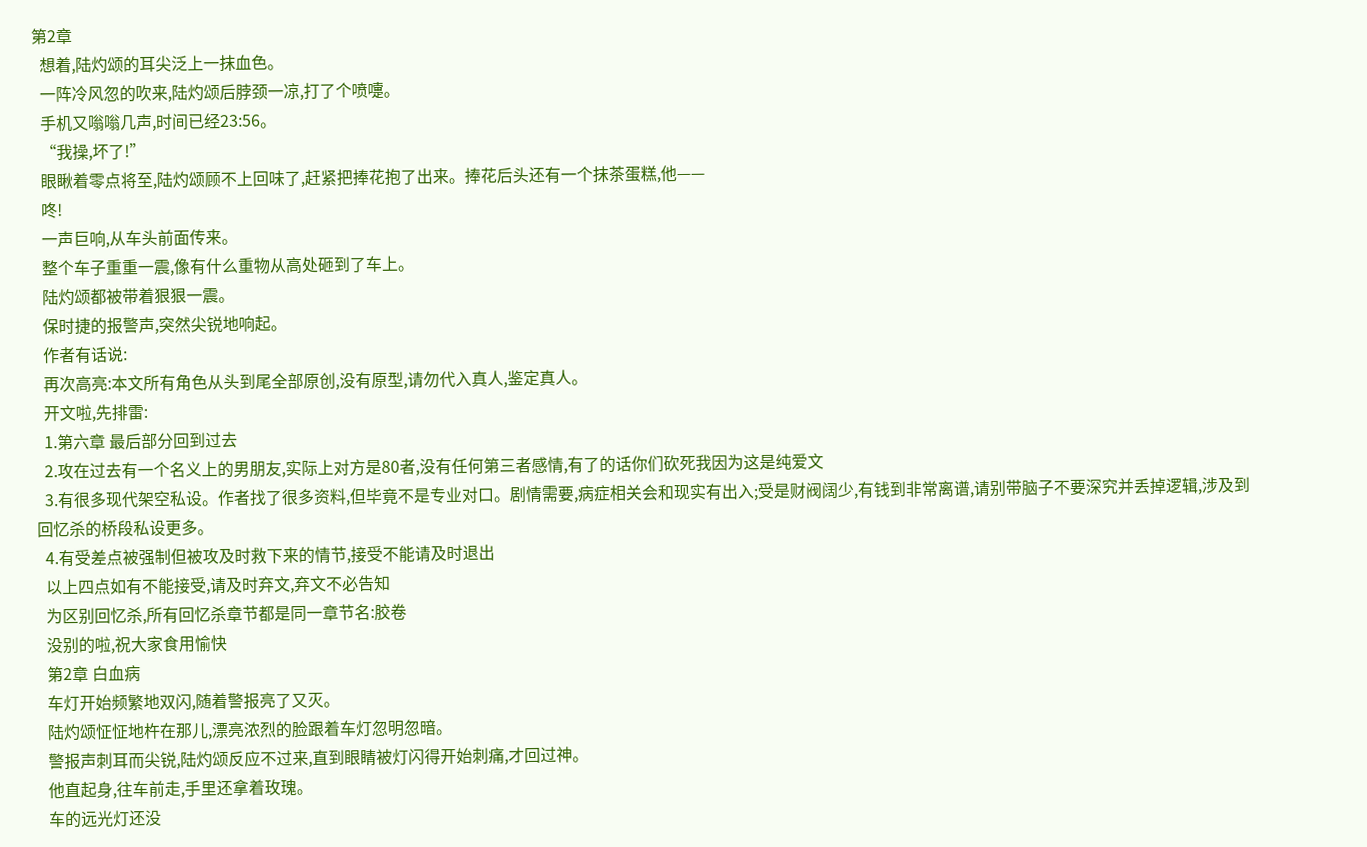第2章
  想着,陆灼颂的耳尖泛上一抹血色。
  一阵冷风忽的吹来,陆灼颂后脖颈一凉,打了个喷嚏。
  手机又嗡嗡几声,时间已经23:56。
  “我操,坏了!”
  眼瞅着零点将至,陆灼颂顾不上回味了,赶紧把捧花抱了出来。捧花后头还有一个抹茶蛋糕,他——
  咚!
  一声巨响,从车头前面传来。
  整个车子重重一震,像有什么重物从高处砸到了车上。
  陆灼颂都被带着狠狠一震。
  保时捷的报警声,突然尖锐地响起。
  作者有话说:
  再次高亮:本文所有角色从头到尾全部原创,没有原型,请勿代入真人,鉴定真人。
  开文啦,先排雷:
  1.第六章 最后部分回到过去
  2.攻在过去有一个名义上的男朋友,实际上对方是80者,没有任何第三者感情,有了的话你们砍死我因为这是纯爱文
  3.有很多现代架空私设。作者找了很多资料,但毕竟不是专业对口。剧情需要,病症相关会和现实有出入;受是财阀阔少,有钱到非常离谱,请别带脑子不要深究并丢掉逻辑,涉及到回忆杀的桥段私设更多。
  4.有受差点被强制但被攻及时救下来的情节,接受不能请及时退出
  以上四点如有不能接受,请及时弃文,弃文不必告知
  为区别回忆杀,所有回忆杀章节都是同一章节名:胶卷
  没别的啦,祝大家食用愉快
  第2章 白血病
  车灯开始频繁地双闪,随着警报亮了又灭。
  陆灼颂怔怔地杵在那儿,漂亮浓烈的脸跟着车灯忽明忽暗。
  警报声刺耳而尖锐,陆灼颂反应不过来,直到眼睛被灯闪得开始刺痛,才回过神。
  他直起身,往车前走,手里还拿着玫瑰。
  车的远光灯还没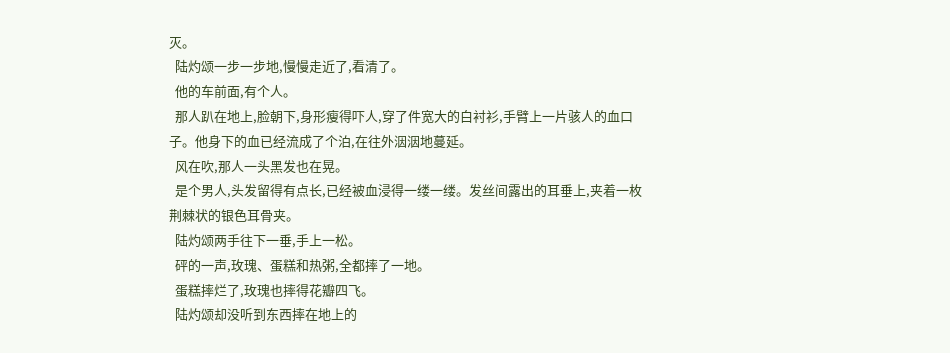灭。
  陆灼颂一步一步地,慢慢走近了,看清了。
  他的车前面,有个人。
  那人趴在地上,脸朝下,身形瘦得吓人,穿了件宽大的白衬衫,手臂上一片骇人的血口子。他身下的血已经流成了个泊,在往外洇洇地蔓延。
  风在吹,那人一头黑发也在晃。
  是个男人,头发留得有点长,已经被血浸得一缕一缕。发丝间露出的耳垂上,夹着一枚荆棘状的银色耳骨夹。
  陆灼颂两手往下一垂,手上一松。
  砰的一声,玫瑰、蛋糕和热粥,全都摔了一地。
  蛋糕摔烂了,玫瑰也摔得花瓣四飞。
  陆灼颂却没听到东西摔在地上的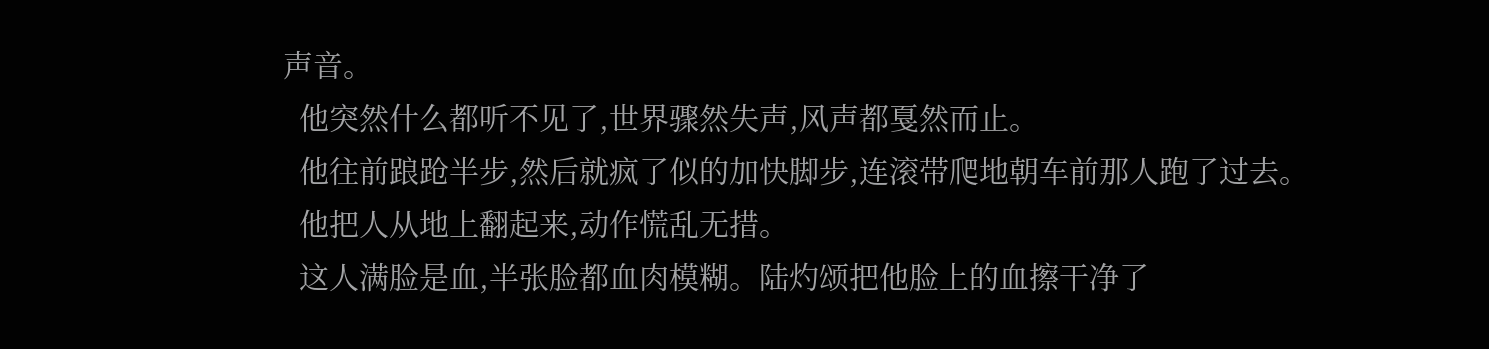声音。
  他突然什么都听不见了,世界骤然失声,风声都戛然而止。
  他往前踉跄半步,然后就疯了似的加快脚步,连滚带爬地朝车前那人跑了过去。
  他把人从地上翻起来,动作慌乱无措。
  这人满脸是血,半张脸都血肉模糊。陆灼颂把他脸上的血擦干净了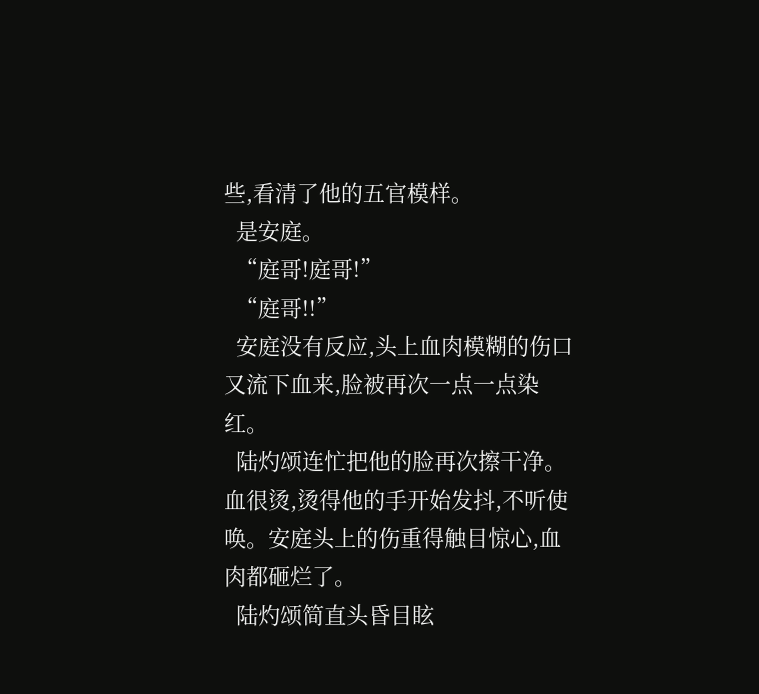些,看清了他的五官模样。
  是安庭。
  “庭哥!庭哥!”
  “庭哥!!”
  安庭没有反应,头上血肉模糊的伤口又流下血来,脸被再次一点一点染红。
  陆灼颂连忙把他的脸再次擦干净。血很烫,烫得他的手开始发抖,不听使唤。安庭头上的伤重得触目惊心,血肉都砸烂了。
  陆灼颂简直头昏目眩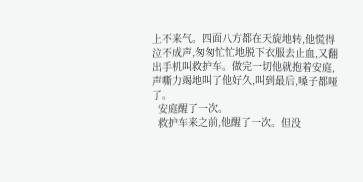上不来气。四面八方都在天旋地转,他慌得泣不成声,匆匆忙忙地脱下衣服去止血,又翻出手机叫救护车。做完一切他就抱着安庭,声嘶力竭地叫了他好久,叫到最后,嗓子都哑了。
  安庭醒了一次。
  救护车来之前,他醒了一次。但没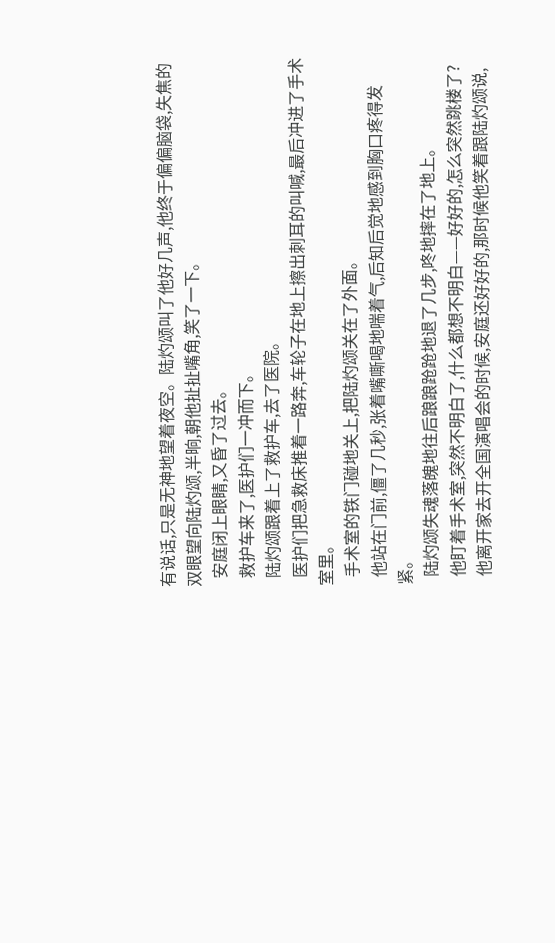有说话,只是无神地望着夜空。陆灼颂叫了他好几声,他终于偏偏脑袋,失焦的双眼望向陆灼颂,半晌,朝他扯扯嘴角,笑了一下。
  安庭闭上眼睛,又昏了过去。
  救护车来了,医护们一冲而下。
  陆灼颂跟着上了救护车,去了医院。
  医护们把急救床推着一路奔,车轮子在地上擦出刺耳的叫喊,最后冲进了手术室里。
  手术室的铁门碰地关上,把陆灼颂关在了外面。
  他站在门前,僵了几秒,张着嘴嘶喝地喘着气,后知后觉地感到胸口疼得发紧。
  陆灼颂失魂落魄地往后踉踉跄跄地退了几步,咚地摔在了地上。
  他盯着手术室,突然不明白了,什么都想不明白——好好的,怎么突然跳楼了?
  他离开家去开全国演唱会的时候,安庭还好好的,那时候他笑着跟陆灼颂说,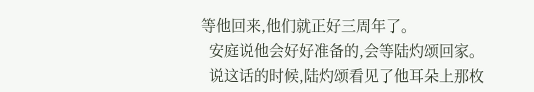等他回来,他们就正好三周年了。
  安庭说他会好好准备的,会等陆灼颂回家。
  说这话的时候,陆灼颂看见了他耳朵上那枚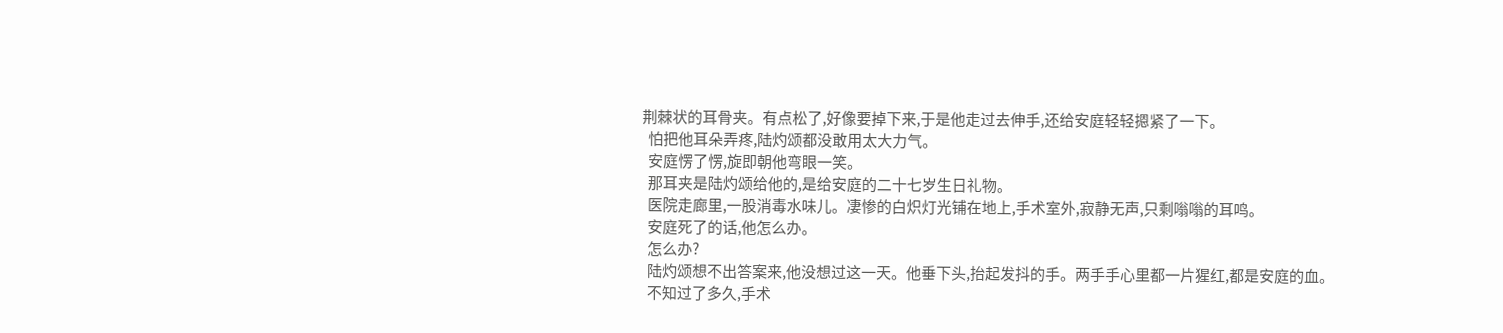荆棘状的耳骨夹。有点松了,好像要掉下来,于是他走过去伸手,还给安庭轻轻摁紧了一下。
  怕把他耳朵弄疼,陆灼颂都没敢用太大力气。
  安庭愣了愣,旋即朝他弯眼一笑。
  那耳夹是陆灼颂给他的,是给安庭的二十七岁生日礼物。
  医院走廊里,一股消毒水味儿。凄惨的白炽灯光铺在地上,手术室外,寂静无声,只剩嗡嗡的耳鸣。
  安庭死了的话,他怎么办。
  怎么办?
  陆灼颂想不出答案来,他没想过这一天。他垂下头,抬起发抖的手。两手手心里都一片猩红,都是安庭的血。
  不知过了多久,手术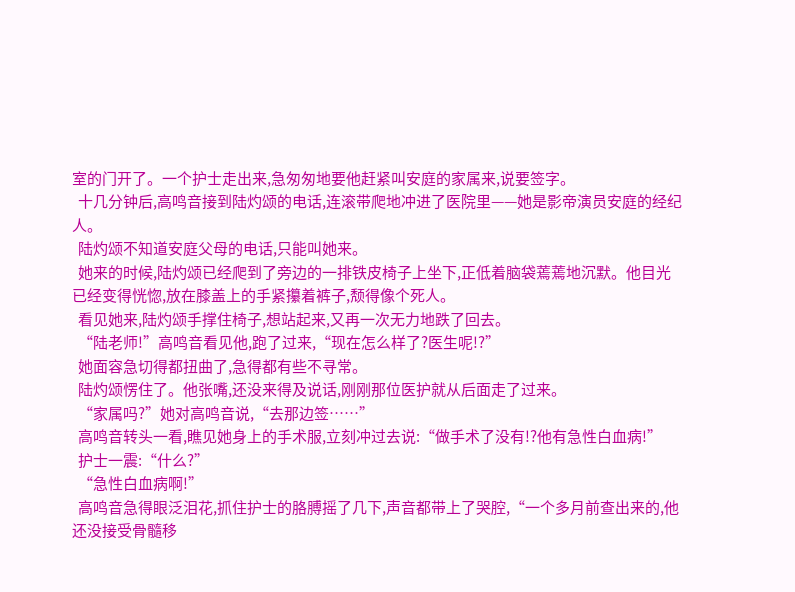室的门开了。一个护士走出来,急匆匆地要他赶紧叫安庭的家属来,说要签字。
  十几分钟后,高鸣音接到陆灼颂的电话,连滚带爬地冲进了医院里——她是影帝演员安庭的经纪人。
  陆灼颂不知道安庭父母的电话,只能叫她来。
  她来的时候,陆灼颂已经爬到了旁边的一排铁皮椅子上坐下,正低着脑袋蔫蔫地沉默。他目光已经变得恍惚,放在膝盖上的手紧攥着裤子,颓得像个死人。
  看见她来,陆灼颂手撑住椅子,想站起来,又再一次无力地跌了回去。
  “陆老师!”高鸣音看见他,跑了过来,“现在怎么样了?医生呢!?”
  她面容急切得都扭曲了,急得都有些不寻常。
  陆灼颂愣住了。他张嘴,还没来得及说话,刚刚那位医护就从后面走了过来。
  “家属吗?”她对高鸣音说,“去那边签……”
  高鸣音转头一看,瞧见她身上的手术服,立刻冲过去说:“做手术了没有!?他有急性白血病!”
  护士一震:“什么?”
  “急性白血病啊!”
  高鸣音急得眼泛泪花,抓住护士的胳膊摇了几下,声音都带上了哭腔,“一个多月前查出来的,他还没接受骨髓移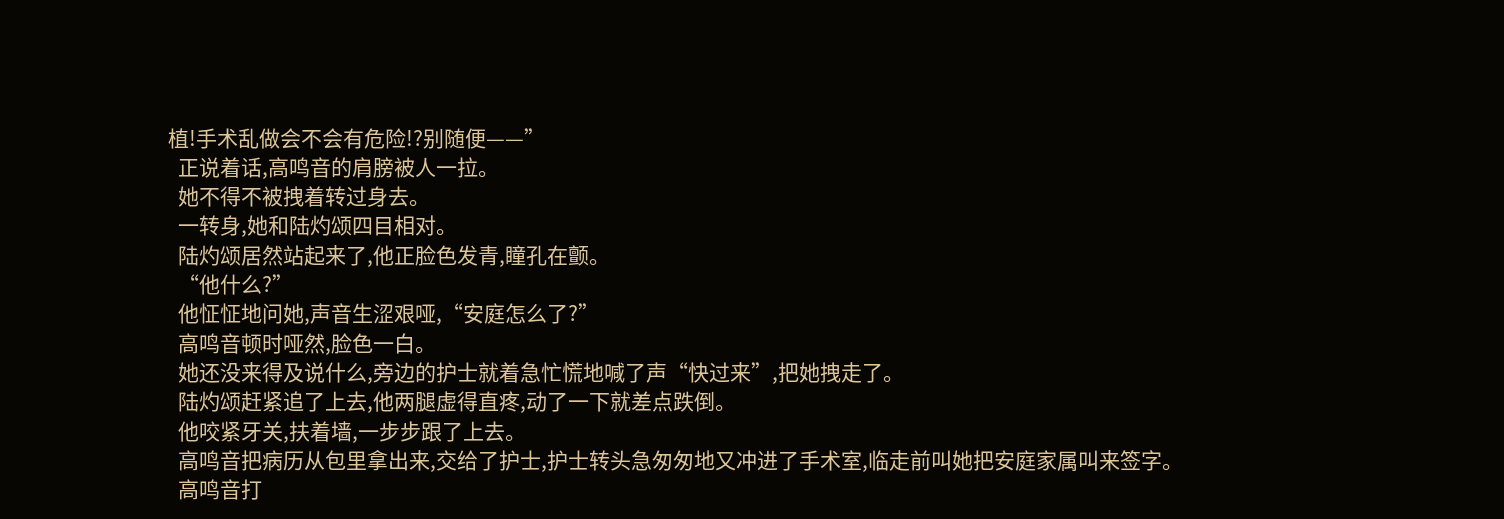植!手术乱做会不会有危险!?别随便——”
  正说着话,高鸣音的肩膀被人一拉。
  她不得不被拽着转过身去。
  一转身,她和陆灼颂四目相对。
  陆灼颂居然站起来了,他正脸色发青,瞳孔在颤。
  “他什么?”
  他怔怔地问她,声音生涩艰哑,“安庭怎么了?”
  高鸣音顿时哑然,脸色一白。
  她还没来得及说什么,旁边的护士就着急忙慌地喊了声“快过来”,把她拽走了。
  陆灼颂赶紧追了上去,他两腿虚得直疼,动了一下就差点跌倒。
  他咬紧牙关,扶着墙,一步步跟了上去。
  高鸣音把病历从包里拿出来,交给了护士,护士转头急匆匆地又冲进了手术室,临走前叫她把安庭家属叫来签字。
  高鸣音打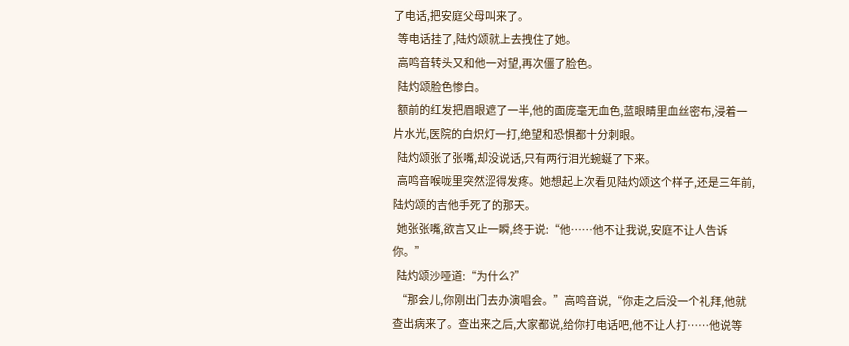了电话,把安庭父母叫来了。
  等电话挂了,陆灼颂就上去拽住了她。
  高鸣音转头又和他一对望,再次僵了脸色。
  陆灼颂脸色惨白。
  额前的红发把眉眼遮了一半,他的面庞毫无血色,蓝眼睛里血丝密布,浸着一片水光,医院的白炽灯一打,绝望和恐惧都十分刺眼。
  陆灼颂张了张嘴,却没说话,只有两行泪光蜿蜒了下来。
  高鸣音喉咙里突然涩得发疼。她想起上次看见陆灼颂这个样子,还是三年前,陆灼颂的吉他手死了的那天。
  她张张嘴,欲言又止一瞬,终于说:“他……他不让我说,安庭不让人告诉你。”
  陆灼颂沙哑道:“为什么?”
  “那会儿,你刚出门去办演唱会。”高鸣音说,“你走之后没一个礼拜,他就查出病来了。查出来之后,大家都说,给你打电话吧,他不让人打……他说等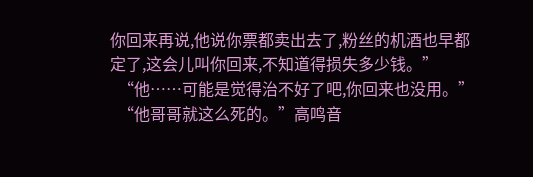你回来再说,他说你票都卖出去了,粉丝的机酒也早都定了,这会儿叫你回来,不知道得损失多少钱。”
  “他……可能是觉得治不好了吧,你回来也没用。”
  “他哥哥就这么死的。”高鸣音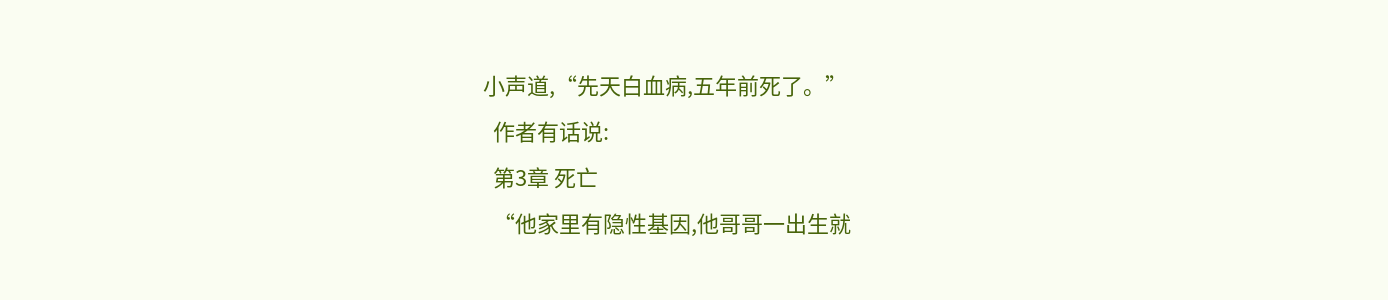小声道,“先天白血病,五年前死了。”
  作者有话说:
  第3章 死亡
  “他家里有隐性基因,他哥哥一出生就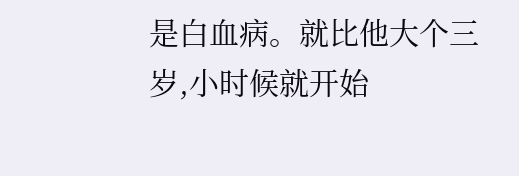是白血病。就比他大个三岁,小时候就开始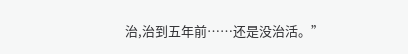治,治到五年前……还是没治活。”